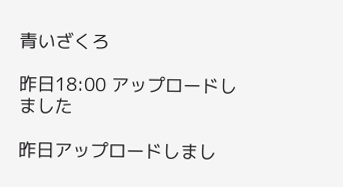青いざくろ

昨日18:00 アップロードしました

昨日アップロードしまし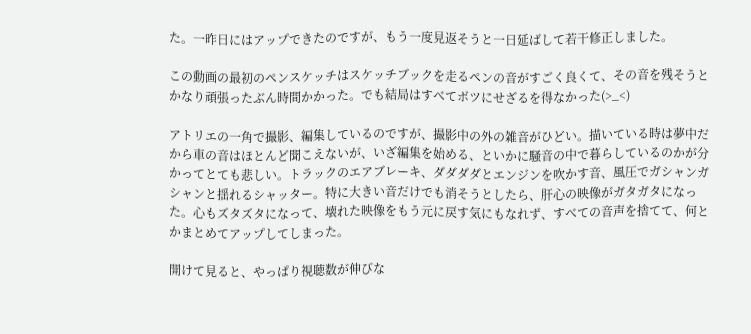た。一昨日にはアップできたのですが、もう一度見返そうと一日延ばして若干修正しました。

この動画の最初のペンスケッチはスケッチブックを走るペンの音がすごく良くて、その音を残そうとかなり頑張ったぶん時間かかった。でも結局はすべてボツにせざるを得なかった(>_<)

アトリエの一角で撮影、編集しているのですが、撮影中の外の雑音がひどい。描いている時は夢中だから車の音はほとんど聞こえないが、いざ編集を始める、といかに騒音の中で暮らしているのかが分かってとても悲しい。トラックのエアブレーキ、ダダダダとエンジンを吹かす音、風圧でガシャンガシャンと揺れるシャッター。特に大きい音だけでも消そうとしたら、肝心の映像がガタガタになった。心もズタズタになって、壊れた映像をもう元に戻す気にもなれず、すべての音声を捨てて、何とかまとめてアップしてしまった。

開けて見ると、やっぱり視聴数が伸びな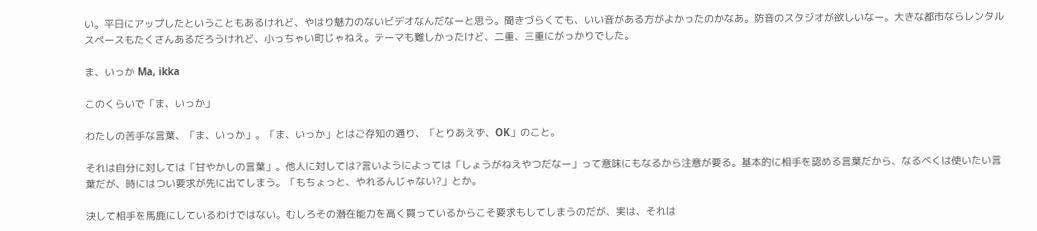い。平日にアップしたということもあるけれど、やはり魅力のないビデオなんだなーと思う。聞きづらくても、いい音がある方がよかったのかなあ。防音のスタジオが欲しいなー。大きな都市ならレンタルスペースもたくさんあるだろうけれど、小っちゃい町じゃねえ。テーマも難しかったけど、二重、三重にがっかりでした。

ま、いっか Ma, ikka

このくらいで「ま、いっか」

わたしの苦手な言葉、「ま、いっか」。「ま、いっか」とはご存知の通り、「とりあえず、OK」のこと。

それは自分に対しては「甘やかしの言葉」。他人に対しては?言いようによっては「しょうがねえやつだなー」って意味にもなるから注意が要る。基本的に相手を認める言葉だから、なるべくは使いたい言葉だが、時にはつい要求が先に出てしまう。「もちょっと、やれるんじゃない?」とか。

決して相手を馬鹿にしているわけではない。むしろその潜在能力を高く買っているからこそ要求もしてしまうのだが、実は、それは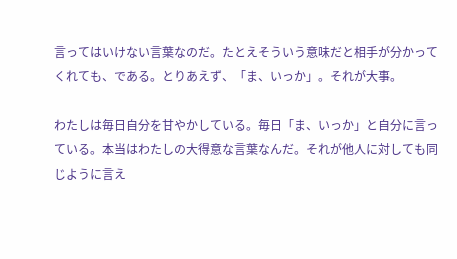言ってはいけない言葉なのだ。たとえそういう意味だと相手が分かってくれても、である。とりあえず、「ま、いっか」。それが大事。

わたしは毎日自分を甘やかしている。毎日「ま、いっか」と自分に言っている。本当はわたしの大得意な言葉なんだ。それが他人に対しても同じように言え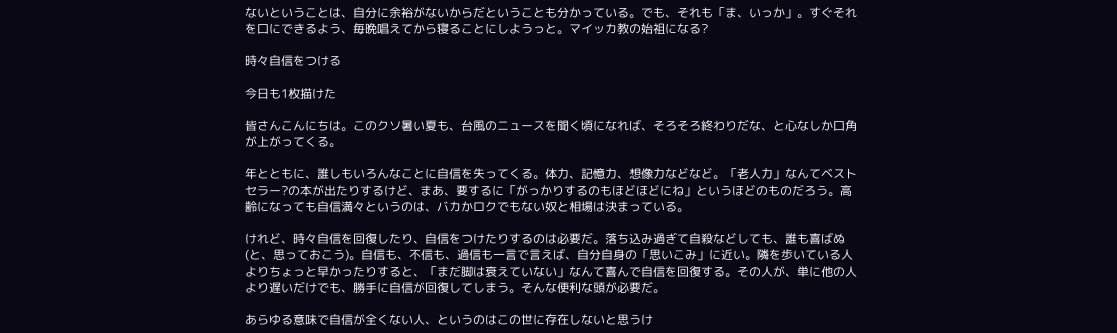ないということは、自分に余裕がないからだということも分かっている。でも、それも「ま、いっか」。すぐそれを口にできるよう、毎晩唱えてから寝ることにしようっと。マイッカ教の始祖になる?

時々自信をつける

今日も1枚描けた

皆さんこんにちは。このクソ暑い夏も、台風のニュースを聞く頃になれば、そろそろ終わりだな、と心なしか口角が上がってくる。

年とともに、誰しもいろんなことに自信を失ってくる。体力、記憶力、想像力などなど。「老人力」なんてベストセラー?の本が出たりするけど、まあ、要するに「がっかりするのもほどほどにね」というほどのものだろう。高齢になっても自信満々というのは、バカかロクでもない奴と相場は決まっている。

けれど、時々自信を回復したり、自信をつけたりするのは必要だ。落ち込み過ぎて自殺などしても、誰も喜ばぬ(と、思っておこう)。自信も、不信も、過信も一言で言えば、自分自身の「思いこみ」に近い。隣を歩いている人よりちょっと早かったりすると、「まだ脚は衰えていない」なんて喜んで自信を回復する。その人が、単に他の人より遅いだけでも、勝手に自信が回復してしまう。そんな便利な頭が必要だ。

あらゆる意味で自信が全くない人、というのはこの世に存在しないと思うけ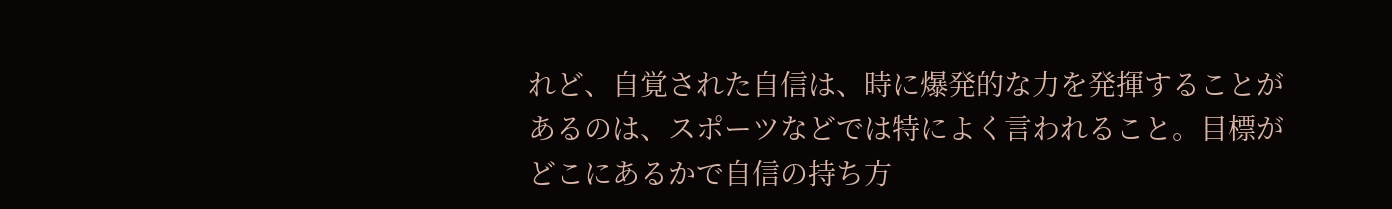れど、自覚された自信は、時に爆発的な力を発揮することがあるのは、スポーツなどでは特によく言われること。目標がどこにあるかで自信の持ち方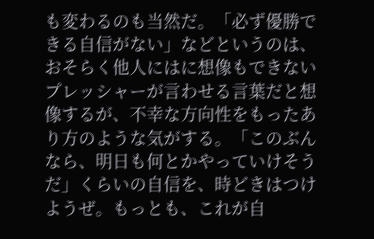も変わるのも当然だ。「必ず優勝できる自信がない」などというのは、おそらく他人にはに想像もできないプレッシャーが言わせる言葉だと想像するが、不幸な方向性をもったあり方のような気がする。「このぶんなら、明日も何とかやっていけそうだ」くらいの自信を、時どきはつけようぜ。もっとも、これが自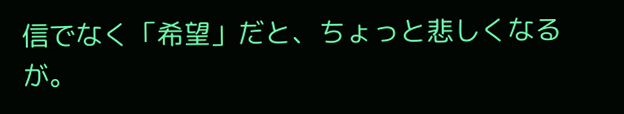信でなく「希望」だと、ちょっと悲しくなるが。